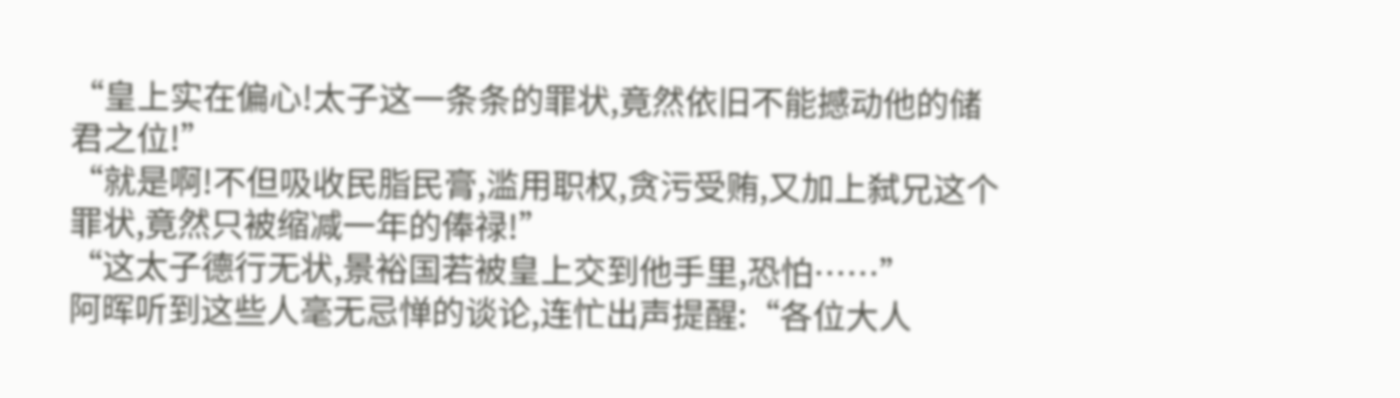“皇上实在偏心!太子这一条条的罪状,竟然依旧不能撼动他的储君之位!”
“就是啊!不但吸收民脂民膏,滥用职权,贪污受贿,又加上弑兄这个罪状,竟然只被缩减一年的俸禄!”
“这太子德行无状,景裕国若被皇上交到他手里,恐怕……”
阿晖听到这些人毫无忌惮的谈论,连忙出声提醒:“各位大人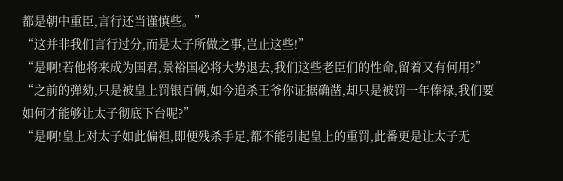都是朝中重臣,言行还当谨慎些。”
“这并非我们言行过分,而是太子所做之事,岂止这些!”
“是啊!若他将来成为国君,景裕国必将大势退去,我们这些老臣们的性命,留着又有何用?”
“之前的弹劾,只是被皇上罚银百俩,如今追杀王爷你证据确凿,却只是被罚一年俸禄,我们要如何才能够让太子彻底下台呢?”
“是啊!皇上对太子如此偏袒,即便残杀手足,都不能引起皇上的重罚,此番更是让太子无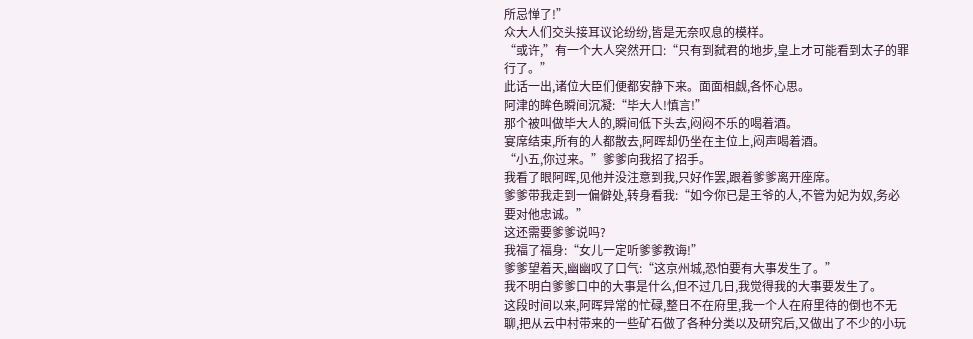所忌惮了!”
众大人们交头接耳议论纷纷,皆是无奈叹息的模样。
“或许,”有一个大人突然开口:“只有到弑君的地步,皇上才可能看到太子的罪行了。”
此话一出,诸位大臣们便都安静下来。面面相觑,各怀心思。
阿津的眸色瞬间沉凝:“毕大人!慎言!”
那个被叫做毕大人的,瞬间低下头去,闷闷不乐的喝着酒。
宴席结束,所有的人都散去,阿晖却仍坐在主位上,闷声喝着酒。
“小五,你过来。”爹爹向我招了招手。
我看了眼阿晖,见他并没注意到我,只好作罢,跟着爹爹离开座席。
爹爹带我走到一偏僻处,转身看我:“如今你已是王爷的人,不管为妃为奴,务必要对他忠诚。”
这还需要爹爹说吗?
我福了福身:“女儿一定听爹爹教诲!”
爹爹望着天,幽幽叹了口气:“这京州城,恐怕要有大事发生了。”
我不明白爹爹口中的大事是什么,但不过几日,我觉得我的大事要发生了。
这段时间以来,阿晖异常的忙碌,整日不在府里,我一个人在府里待的倒也不无聊,把从云中村带来的一些矿石做了各种分类以及研究后,又做出了不少的小玩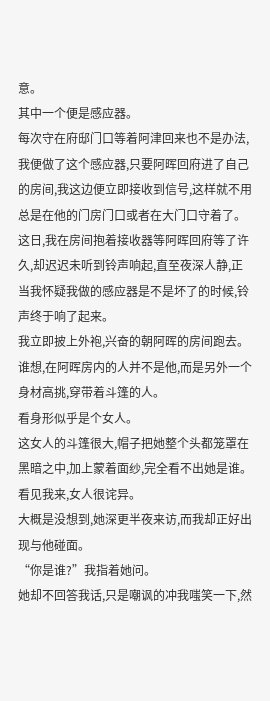意。
其中一个便是感应器。
每次守在府邸门口等着阿津回来也不是办法,我便做了这个感应器,只要阿晖回府进了自己的房间,我这边便立即接收到信号,这样就不用总是在他的门房门口或者在大门口守着了。
这日,我在房间抱着接收器等阿晖回府等了许久,却迟迟未听到铃声响起,直至夜深人静,正当我怀疑我做的感应器是不是坏了的时候,铃声终于响了起来。
我立即披上外袍,兴奋的朝阿晖的房间跑去。
谁想,在阿晖房内的人并不是他,而是另外一个身材高挑,穿带着斗篷的人。
看身形似乎是个女人。
这女人的斗篷很大,帽子把她整个头都笼罩在黑暗之中,加上蒙着面纱,完全看不出她是谁。
看见我来,女人很诧异。
大概是没想到,她深更半夜来访,而我却正好出现与他碰面。
“你是谁?”我指着她问。
她却不回答我话,只是嘲讽的冲我嗤笑一下,然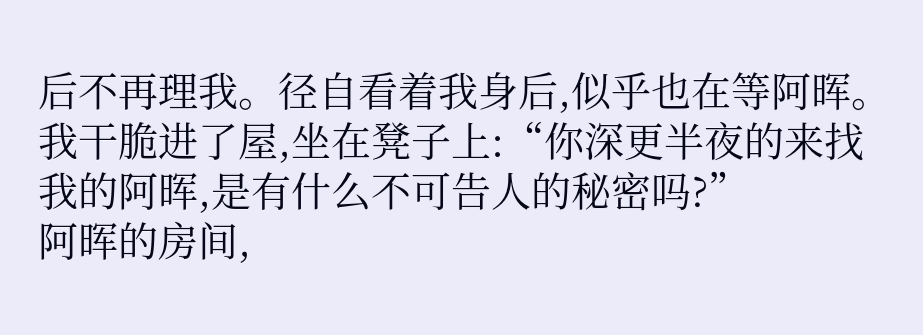后不再理我。径自看着我身后,似乎也在等阿晖。
我干脆进了屋,坐在凳子上:“你深更半夜的来找我的阿晖,是有什么不可告人的秘密吗?”
阿晖的房间,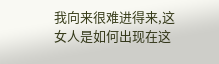我向来很难进得来,这女人是如何出现在这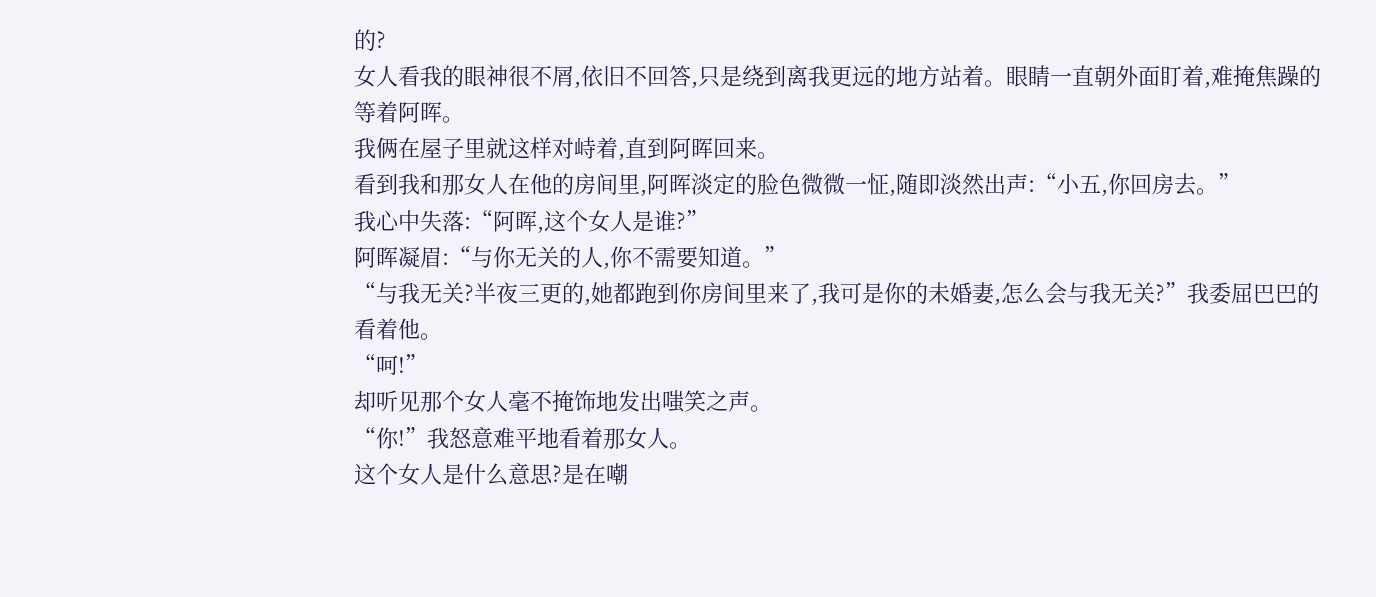的?
女人看我的眼神很不屑,依旧不回答,只是绕到离我更远的地方站着。眼睛一直朝外面盯着,难掩焦躁的等着阿晖。
我俩在屋子里就这样对峙着,直到阿晖回来。
看到我和那女人在他的房间里,阿晖淡定的脸色微微一怔,随即淡然出声:“小五,你回房去。”
我心中失落:“阿晖,这个女人是谁?”
阿晖凝眉:“与你无关的人,你不需要知道。”
“与我无关?半夜三更的,她都跑到你房间里来了,我可是你的未婚妻,怎么会与我无关?”我委屈巴巴的看着他。
“呵!”
却听见那个女人毫不掩饰地发出嗤笑之声。
“你!”我怒意难平地看着那女人。
这个女人是什么意思?是在嘲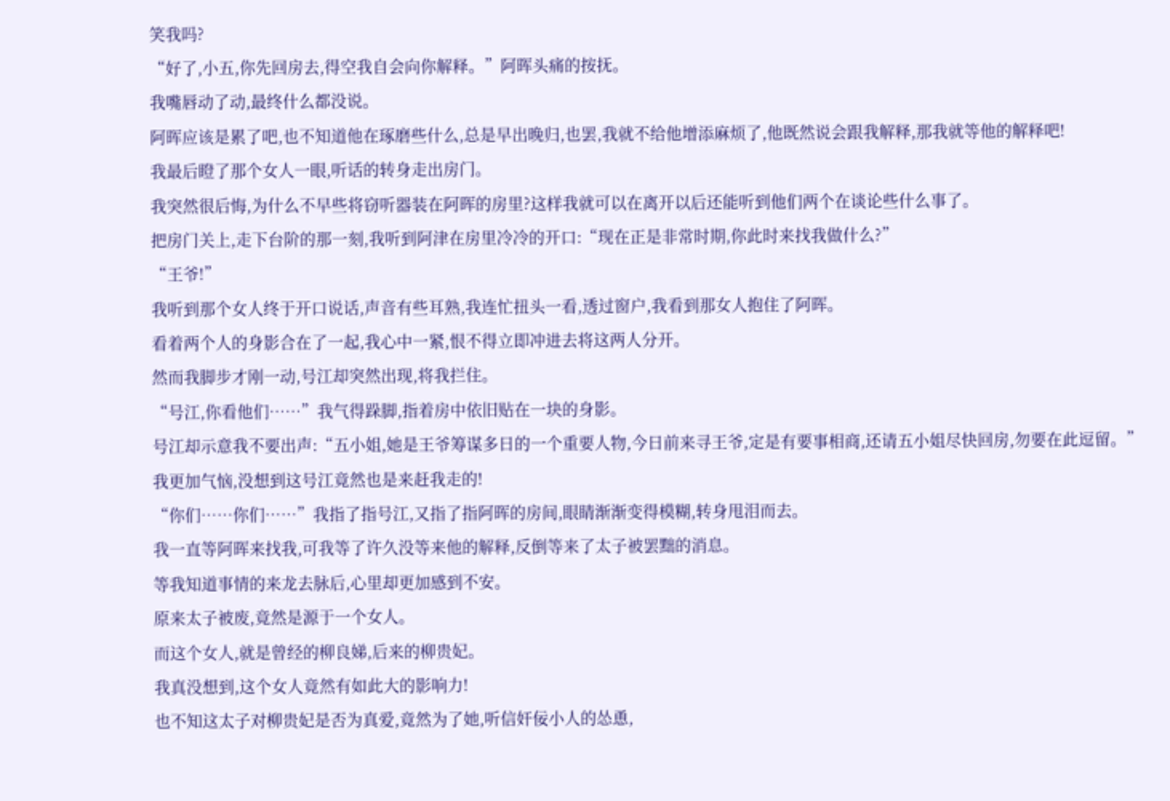笑我吗?
“好了,小五,你先回房去,得空我自会向你解释。”阿晖头痛的按抚。
我嘴唇动了动,最终什么都没说。
阿晖应该是累了吧,也不知道他在琢磨些什么,总是早出晚归,也罢,我就不给他增添麻烦了,他既然说会跟我解释,那我就等他的解释吧!
我最后瞪了那个女人一眼,听话的转身走出房门。
我突然很后悔,为什么不早些将窃听器装在阿晖的房里?这样我就可以在离开以后还能听到他们两个在谈论些什么事了。
把房门关上,走下台阶的那一刻,我听到阿津在房里冷冷的开口:“现在正是非常时期,你此时来找我做什么?”
“王爷!”
我听到那个女人终于开口说话,声音有些耳熟,我连忙扭头一看,透过窗户,我看到那女人抱住了阿晖。
看着两个人的身影合在了一起,我心中一紧,恨不得立即冲进去将这两人分开。
然而我脚步才刚一动,号江却突然出现,将我拦住。
“号江,你看他们……”我气得跺脚,指着房中依旧贴在一块的身影。
号江却示意我不要出声:“五小姐,她是王爷筹谋多日的一个重要人物,今日前来寻王爷,定是有要事相商,还请五小姐尽快回房,勿要在此逗留。”
我更加气恼,没想到这号江竟然也是来赶我走的!
“你们……你们……”我指了指号江,又指了指阿晖的房间,眼睛渐渐变得模糊,转身甩泪而去。
我一直等阿晖来找我,可我等了许久没等来他的解释,反倒等来了太子被罢黜的消息。
等我知道事情的来龙去脉后,心里却更加感到不安。
原来太子被废,竟然是源于一个女人。
而这个女人,就是曾经的柳良娣,后来的柳贵妃。
我真没想到,这个女人竟然有如此大的影响力!
也不知这太子对柳贵妃是否为真爱,竟然为了她,听信奸佞小人的怂恿,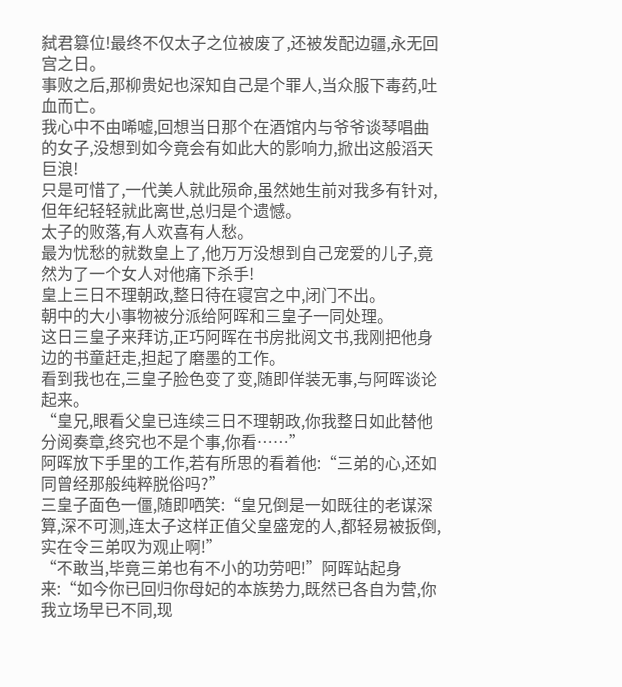弑君篡位!最终不仅太子之位被废了,还被发配边疆,永无回宫之日。
事败之后,那柳贵妃也深知自己是个罪人,当众服下毒药,吐血而亡。
我心中不由唏嘘,回想当日那个在酒馆内与爷爷谈琴唱曲的女子,没想到如今竟会有如此大的影响力,掀出这般滔天巨浪!
只是可惜了,一代美人就此殒命,虽然她生前对我多有针对,但年纪轻轻就此离世,总归是个遗憾。
太子的败落,有人欢喜有人愁。
最为忧愁的就数皇上了,他万万没想到自己宠爱的儿子,竟然为了一个女人对他痛下杀手!
皇上三日不理朝政,整日待在寝宫之中,闭门不出。
朝中的大小事物被分派给阿晖和三皇子一同处理。
这日三皇子来拜访,正巧阿晖在书房批阅文书,我刚把他身边的书童赶走,担起了磨墨的工作。
看到我也在,三皇子脸色变了变,随即佯装无事,与阿晖谈论起来。
“皇兄,眼看父皇已连续三日不理朝政,你我整日如此替他分阅奏章,终究也不是个事,你看……”
阿晖放下手里的工作,若有所思的看着他:“三弟的心,还如同曾经那般纯粹脱俗吗?”
三皇子面色一僵,随即哂笑:“皇兄倒是一如既往的老谋深算,深不可测,连太子这样正值父皇盛宠的人,都轻易被扳倒,实在令三弟叹为观止啊!”
“不敢当,毕竟三弟也有不小的功劳吧!”阿晖站起身来:“如今你已回归你母妃的本族势力,既然已各自为营,你我立场早已不同,现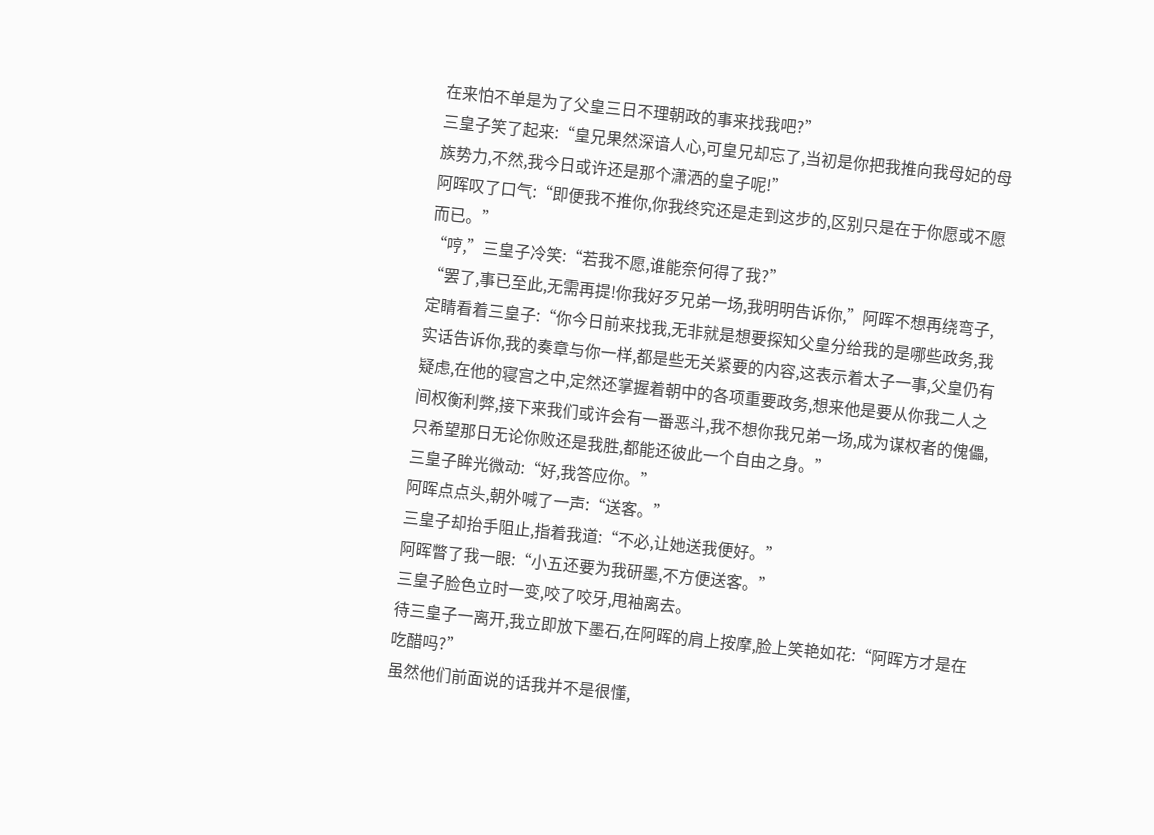在来怕不单是为了父皇三日不理朝政的事来找我吧?”
三皇子笑了起来:“皇兄果然深谙人心,可皇兄却忘了,当初是你把我推向我母妃的母族势力,不然,我今日或许还是那个潇洒的皇子呢!”
阿晖叹了口气:“即便我不推你,你我终究还是走到这步的,区别只是在于你愿或不愿而已。”
“哼,”三皇子冷笑:“若我不愿,谁能奈何得了我?”
“罢了,事已至此,无需再提!你我好歹兄弟一场,我明明告诉你,”阿晖不想再绕弯子,定睛看着三皇子:“你今日前来找我,无非就是想要探知父皇分给我的是哪些政务,我实话告诉你,我的奏章与你一样,都是些无关紧要的内容,这表示着太子一事,父皇仍有疑虑,在他的寝宫之中,定然还掌握着朝中的各项重要政务,想来他是要从你我二人之间权衡利弊,接下来我们或许会有一番恶斗,我不想你我兄弟一场,成为谋权者的傀儡,只希望那日无论你败还是我胜,都能还彼此一个自由之身。”
三皇子眸光微动:“好,我答应你。”
阿晖点点头,朝外喊了一声:“送客。”
三皇子却抬手阻止,指着我道:“不必,让她送我便好。”
阿晖瞥了我一眼:“小五还要为我研墨,不方便送客。”
三皇子脸色立时一变,咬了咬牙,甩袖离去。
待三皇子一离开,我立即放下墨石,在阿晖的肩上按摩,脸上笑艳如花:“阿晖方才是在吃醋吗?”
虽然他们前面说的话我并不是很懂,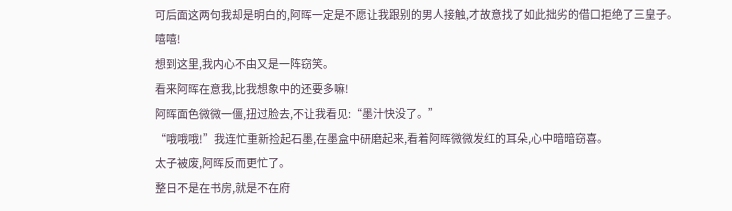可后面这两句我却是明白的,阿晖一定是不愿让我跟别的男人接触,才故意找了如此拙劣的借口拒绝了三皇子。
嘻嘻!
想到这里,我内心不由又是一阵窃笑。
看来阿晖在意我,比我想象中的还要多嘛!
阿晖面色微微一僵,扭过脸去,不让我看见:“墨汁快没了。”
“哦哦哦!”我连忙重新捡起石墨,在墨盒中研磨起来,看着阿晖微微发红的耳朵,心中暗暗窃喜。
太子被废,阿晖反而更忙了。
整日不是在书房,就是不在府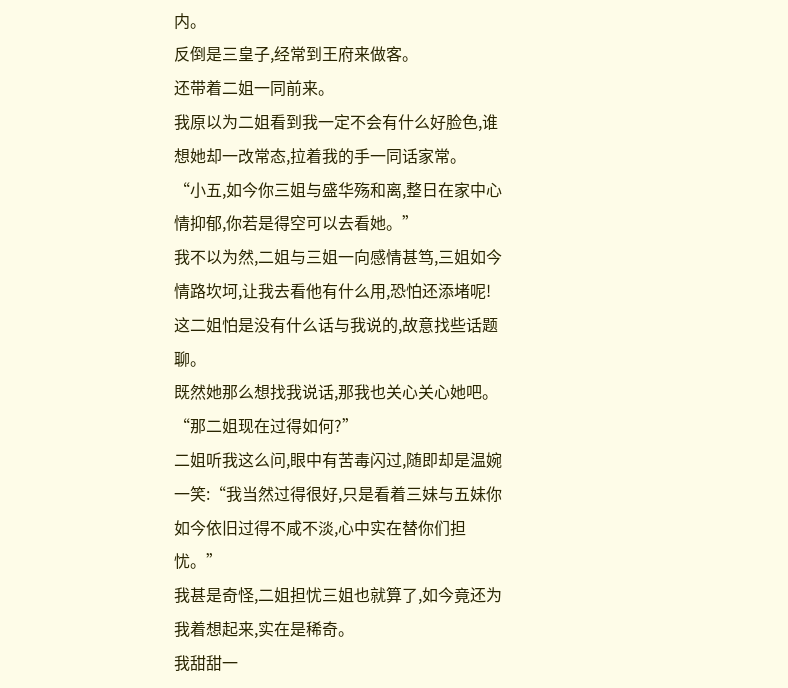内。
反倒是三皇子,经常到王府来做客。
还带着二姐一同前来。
我原以为二姐看到我一定不会有什么好脸色,谁想她却一改常态,拉着我的手一同话家常。
“小五,如今你三姐与盛华殇和离,整日在家中心情抑郁,你若是得空可以去看她。”
我不以为然,二姐与三姐一向感情甚笃,三姐如今情路坎坷,让我去看他有什么用,恐怕还添堵呢!
这二姐怕是没有什么话与我说的,故意找些话题聊。
既然她那么想找我说话,那我也关心关心她吧。
“那二姐现在过得如何?”
二姐听我这么问,眼中有苦毒闪过,随即却是温婉一笑:“我当然过得很好,只是看着三妹与五妹你如今依旧过得不咸不淡,心中实在替你们担忧。”
我甚是奇怪,二姐担忧三姐也就算了,如今竟还为我着想起来,实在是稀奇。
我甜甜一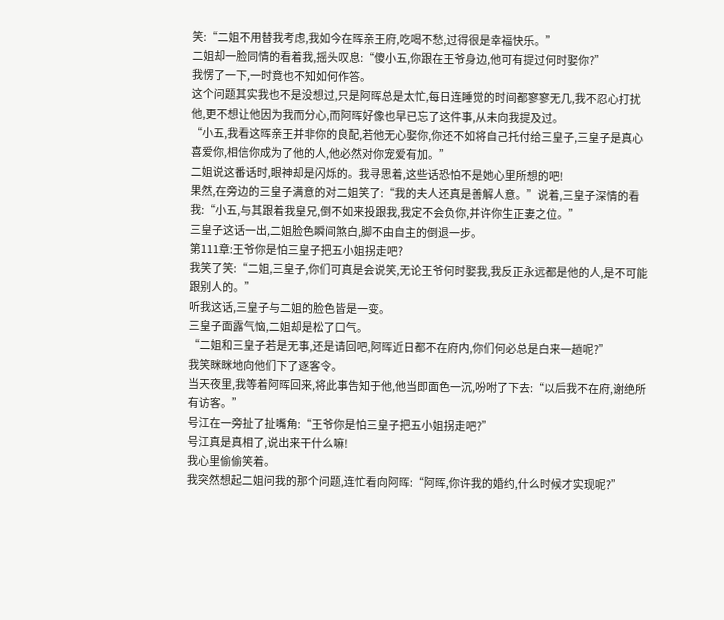笑:“二姐不用替我考虑,我如今在晖亲王府,吃喝不愁,过得很是幸福快乐。”
二姐却一脸同情的看着我,摇头叹息:“傻小五,你跟在王爷身边,他可有提过何时娶你?”
我愣了一下,一时竟也不知如何作答。
这个问题其实我也不是没想过,只是阿晖总是太忙,每日连睡觉的时间都寥寥无几,我不忍心打扰他,更不想让他因为我而分心,而阿晖好像也早已忘了这件事,从未向我提及过。
“小五,我看这晖亲王并非你的良配,若他无心娶你,你还不如将自己托付给三皇子,三皇子是真心喜爱你,相信你成为了他的人,他必然对你宠爱有加。”
二姐说这番话时,眼神却是闪烁的。我寻思着,这些话恐怕不是她心里所想的吧!
果然,在旁边的三皇子满意的对二姐笑了:“我的夫人还真是善解人意。”说着,三皇子深情的看我:“小五,与其跟着我皇兄,倒不如来投跟我,我定不会负你,并许你生正妻之位。”
三皇子这话一出,二姐脸色瞬间煞白,脚不由自主的倒退一步。
第111章:王爷你是怕三皇子把五小姐拐走吧?
我笑了笑:“二姐,三皇子,你们可真是会说笑,无论王爷何时娶我,我反正永远都是他的人,是不可能跟别人的。”
听我这话,三皇子与二姐的脸色皆是一变。
三皇子面露气恼,二姐却是松了口气。
“二姐和三皇子若是无事,还是请回吧,阿晖近日都不在府内,你们何必总是白来一趟呢?”
我笑眯眯地向他们下了逐客令。
当天夜里,我等着阿晖回来,将此事告知于他,他当即面色一沉,吩咐了下去:“以后我不在府,谢绝所有访客。”
号江在一旁扯了扯嘴角:“王爷你是怕三皇子把五小姐拐走吧?”
号江真是真相了,说出来干什么嘛!
我心里偷偷笑着。
我突然想起二姐问我的那个问题,连忙看向阿晖:“阿晖,你许我的婚约,什么时候才实现呢?”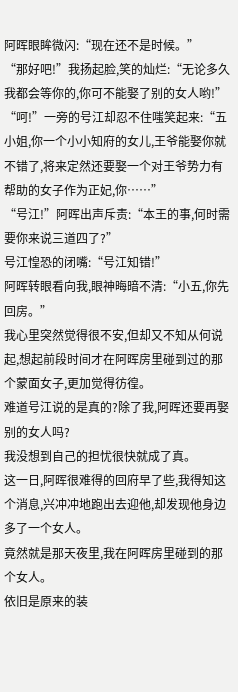阿晖眼眸微闪:“现在还不是时候。”
“那好吧!”我扬起脸,笑的灿烂:“无论多久我都会等你的,你可不能娶了别的女人哟!”
“呵!”一旁的号江却忍不住嗤笑起来:“五小姐,你一个小小知府的女儿,王爷能娶你就不错了,将来定然还要娶一个对王爷势力有帮助的女子作为正妃,你……”
“号江!”阿晖出声斥责:“本王的事,何时需要你来说三道四了?”
号江惶恐的闭嘴:“号江知错!”
阿晖转眼看向我,眼神晦暗不清:“小五,你先回房。”
我心里突然觉得很不安,但却又不知从何说起,想起前段时间才在阿晖房里碰到过的那个蒙面女子,更加觉得彷徨。
难道号江说的是真的?除了我,阿晖还要再娶别的女人吗?
我没想到自己的担忧很快就成了真。
这一日,阿晖很难得的回府早了些,我得知这个消息,兴冲冲地跑出去迎他,却发现他身边多了一个女人。
竟然就是那天夜里,我在阿晖房里碰到的那个女人。
依旧是原来的装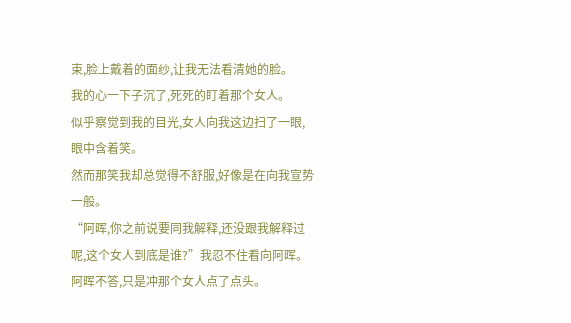束,脸上戴着的面纱,让我无法看清她的脸。
我的心一下子沉了,死死的盯着那个女人。
似乎察觉到我的目光,女人向我这边扫了一眼,眼中含着笑。
然而那笑我却总觉得不舒服,好像是在向我宣势一般。
“阿晖,你之前说要同我解释,还没跟我解释过呢,这个女人到底是谁?”我忍不住看向阿晖。
阿晖不答,只是冲那个女人点了点头。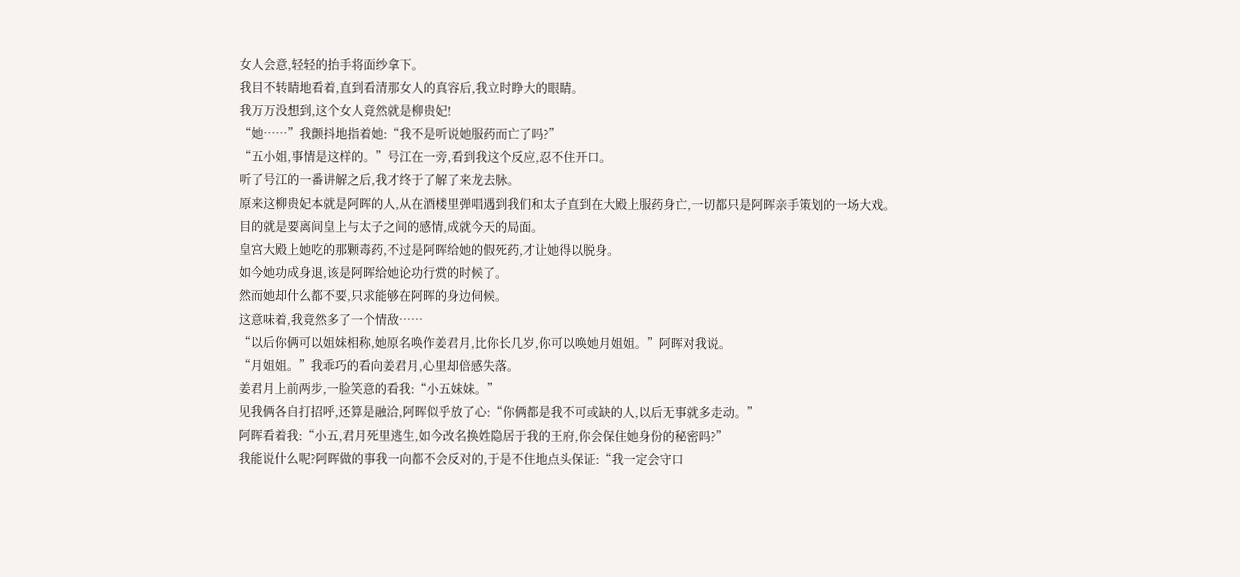女人会意,轻轻的抬手将面纱拿下。
我目不转睛地看着,直到看清那女人的真容后,我立时睁大的眼睛。
我万万没想到,这个女人竟然就是柳贵妃!
“她……”我颤抖地指着她:“我不是听说她服药而亡了吗?”
“五小姐,事情是这样的。”号江在一旁,看到我这个反应,忍不住开口。
听了号江的一番讲解之后,我才终于了解了来龙去脉。
原来这柳贵妃本就是阿晖的人,从在酒楼里弹唱遇到我们和太子直到在大殿上服药身亡,一切都只是阿晖亲手策划的一场大戏。
目的就是要离间皇上与太子之间的感情,成就今天的局面。
皇宫大殿上她吃的那颗毒药,不过是阿晖给她的假死药,才让她得以脱身。
如今她功成身退,该是阿晖给她论功行赏的时候了。
然而她却什么都不要,只求能够在阿晖的身边伺候。
这意味着,我竟然多了一个情敌……
“以后你俩可以姐妹相称,她原名唤作姜君月,比你长几岁,你可以唤她月姐姐。”阿晖对我说。
“月姐姐。”我乖巧的看向姜君月,心里却倍感失落。
姜君月上前两步,一脸笑意的看我:“小五妹妹。”
见我俩各自打招呼,还算是融洽,阿晖似乎放了心:“你俩都是我不可或缺的人,以后无事就多走动。”
阿晖看着我:“小五,君月死里逃生,如今改名换姓隐居于我的王府,你会保住她身份的秘密吗?”
我能说什么呢?阿晖做的事我一向都不会反对的,于是不住地点头保证:“我一定会守口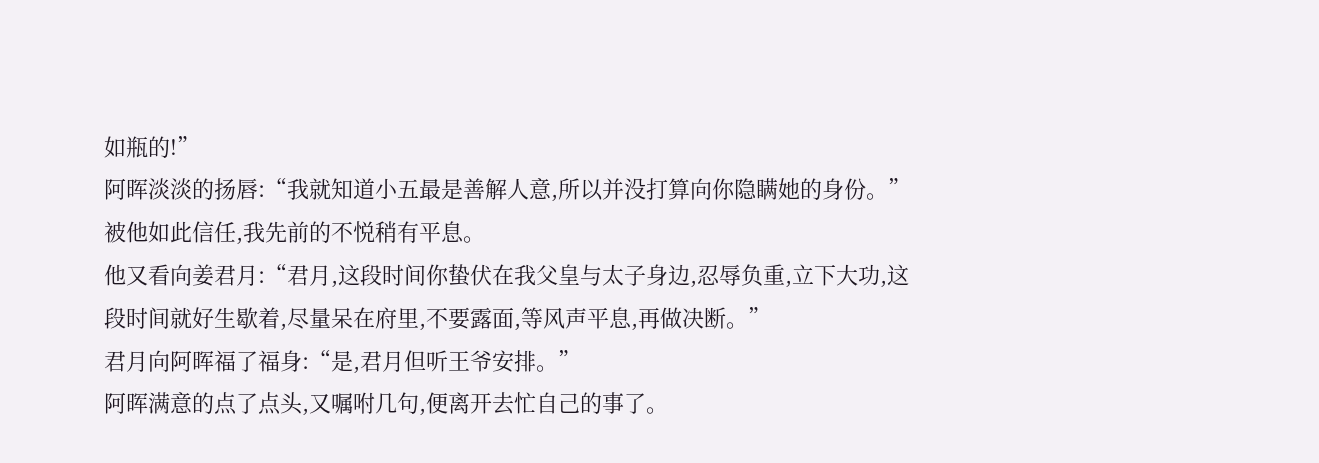如瓶的!”
阿晖淡淡的扬唇:“我就知道小五最是善解人意,所以并没打算向你隐瞒她的身份。”
被他如此信任,我先前的不悦稍有平息。
他又看向姜君月:“君月,这段时间你蛰伏在我父皇与太子身边,忍辱负重,立下大功,这段时间就好生歇着,尽量呆在府里,不要露面,等风声平息,再做决断。”
君月向阿晖福了福身:“是,君月但听王爷安排。”
阿晖满意的点了点头,又嘱咐几句,便离开去忙自己的事了。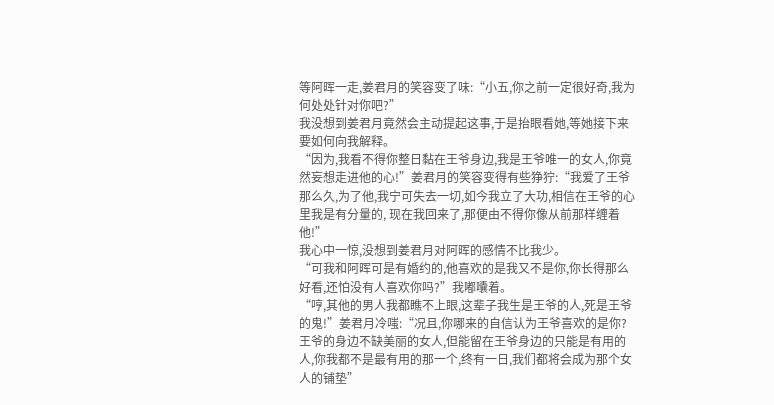等阿晖一走,姜君月的笑容变了味:“小五,你之前一定很好奇,我为何处处针对你吧?”
我没想到姜君月竟然会主动提起这事,于是抬眼看她,等她接下来要如何向我解释。
“因为,我看不得你整日黏在王爷身边,我是王爷唯一的女人,你竟然妄想走进他的心!”姜君月的笑容变得有些狰狞:“我爱了王爷那么久,为了他,我宁可失去一切,如今我立了大功,相信在王爷的心里我是有分量的, 现在我回来了,那便由不得你像从前那样缠着他!”
我心中一惊,没想到姜君月对阿晖的感情不比我少。
“可我和阿晖可是有婚约的,他喜欢的是我又不是你,你长得那么好看,还怕没有人喜欢你吗?”我嘟囔着。
“哼,其他的男人我都瞧不上眼,这辈子我生是王爷的人,死是王爷的鬼!”姜君月冷嗤:“况且,你哪来的自信认为王爷喜欢的是你?王爷的身边不缺美丽的女人,但能留在王爷身边的只能是有用的人,你我都不是最有用的那一个,终有一日,我们都将会成为那个女人的铺垫”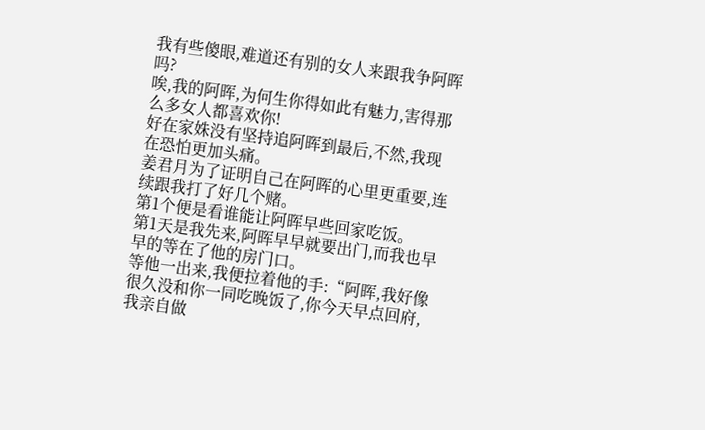我有些傻眼,难道还有别的女人来跟我争阿晖吗?
唉,我的阿晖,为何生你得如此有魅力,害得那么多女人都喜欢你!
好在家姝没有坚持追阿晖到最后,不然,我现在恐怕更加头痛。
姜君月为了证明自己在阿晖的心里更重要,连续跟我打了好几个赌。
第1个便是看谁能让阿晖早些回家吃饭。
第1天是我先来,阿晖早早就要出门,而我也早早的等在了他的房门口。
等他一出来,我便拉着他的手:“阿晖,我好像很久没和你一同吃晚饭了,你今天早点回府,我亲自做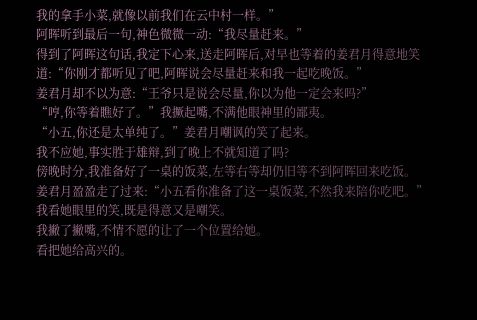我的拿手小菜,就像以前我们在云中村一样。”
阿晖听到最后一句,神色微微一动:“我尽量赶来。”
得到了阿晖这句话,我定下心来,送走阿晖后,对早也等着的姜君月得意地笑道:“你刚才都听见了吧,阿晖说会尽量赶来和我一起吃晚饭。”
姜君月却不以为意:“王爷只是说会尽量,你以为他一定会来吗?”
“哼,你等着瞧好了。”我撅起嘴,不满他眼神里的鄙夷。
“小五,你还是太单纯了。”姜君月嘲讽的笑了起来。
我不应她,事实胜于雄辩,到了晚上不就知道了吗?
傍晚时分,我准备好了一桌的饭菜,左等右等却仍旧等不到阿晖回来吃饭。
姜君月盈盈走了过来:“小五看你准备了这一桌饭菜,不然我来陪你吃吧。”
我看她眼里的笑,既是得意又是嘲笑。
我撇了撇嘴,不情不愿的让了一个位置给她。
看把她给高兴的。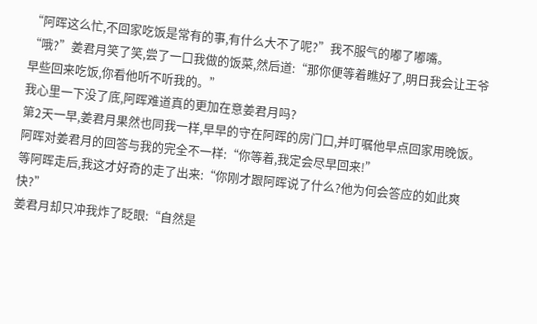“阿晖这么忙,不回家吃饭是常有的事,有什么大不了呢?”我不服气的嘟了嘟嘴。
“哦?”姜君月笑了笑,尝了一口我做的饭菜,然后道:“那你便等着瞧好了,明日我会让王爷早些回来吃饭,你看他听不听我的。”
我心里一下没了底,阿晖难道真的更加在意姜君月吗?
第2天一早,姜君月果然也同我一样,早早的守在阿晖的房门口,并叮嘱他早点回家用晚饭。
阿晖对姜君月的回答与我的完全不一样:“你等着,我定会尽早回来!”
等阿晖走后,我这才好奇的走了出来:“你刚才跟阿晖说了什么?他为何会答应的如此爽快?”
姜君月却只冲我炸了眨眼:“自然是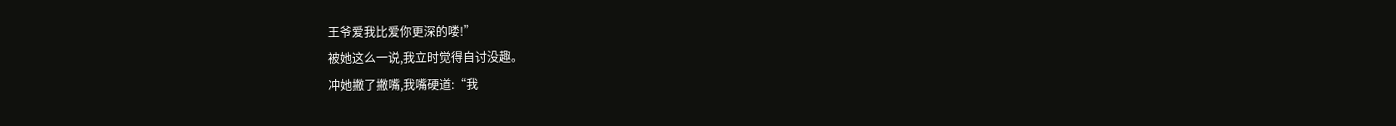王爷爱我比爱你更深的喽!”
被她这么一说,我立时觉得自讨没趣。
冲她撇了撇嘴,我嘴硬道:“我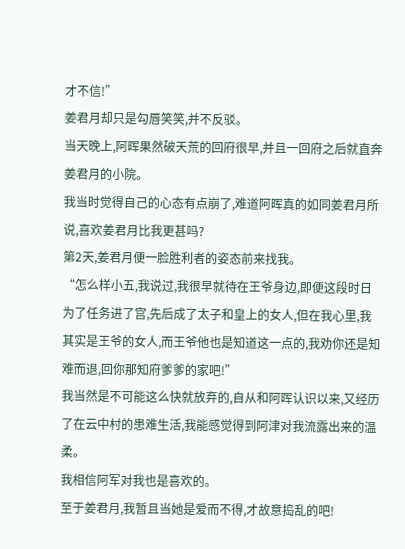才不信!”
姜君月却只是勾唇笑笑,并不反驳。
当天晚上,阿晖果然破天荒的回府很早,并且一回府之后就直奔姜君月的小院。
我当时觉得自己的心态有点崩了,难道阿晖真的如同姜君月所说,喜欢姜君月比我更甚吗?
第2天,姜君月便一脸胜利者的姿态前来找我。
“怎么样小五,我说过,我很早就待在王爷身边,即便这段时日为了任务进了宫,先后成了太子和皇上的女人,但在我心里,我其实是王爷的女人,而王爷他也是知道这一点的,我劝你还是知难而退,回你那知府爹爹的家吧!”
我当然是不可能这么快就放弃的,自从和阿晖认识以来,又经历了在云中村的患难生活,我能感觉得到阿津对我流露出来的温柔。
我相信阿军对我也是喜欢的。
至于姜君月,我暂且当她是爱而不得,才故意捣乱的吧!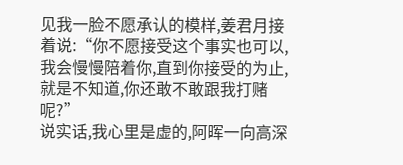见我一脸不愿承认的模样,姜君月接着说:“你不愿接受这个事实也可以,我会慢慢陪着你,直到你接受的为止,就是不知道,你还敢不敢跟我打赌呢?”
说实话,我心里是虚的,阿晖一向高深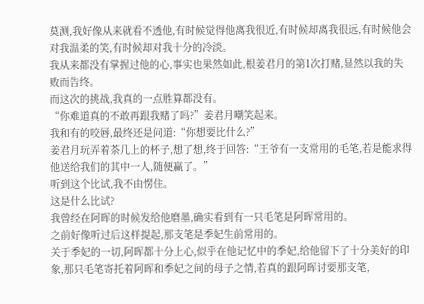莫测,我好像从来就看不透他,有时候觉得他离我很近,有时候却离我很远,有时候他会对我温柔的笑,有时候却对我十分的冷淡。
我从来都没有掌握过他的心,事实也果然如此,根姜君月的第1次打赌,显然以我的失败而告终。
而这次的挑战,我真的一点胜算都没有。
“你难道真的不敢再跟我赌了吗?”姜君月嘲笑起来。
我和有的咬唇,最终还是问道:“你想要比什么?”
姜君月玩弄着茶几上的杯子,想了想,终于回答:“王爷有一支常用的毛笔,若是能求得他送给我们的其中一人,随便赢了。”
听到这个比试,我不由愣住。
这是什么比试?
我曾经在阿晖的时候发给他磨墨,确实看到有一只毛笔是阿晖常用的。
之前好像听过后这样提起,那支笔是季妃生前常用的。
关于季妃的一切,阿晖都十分上心,似乎在他记忆中的季妃,给他留下了十分美好的印象,那只毛笔寄托着阿晖和季妃之间的母子之情,若真的跟阿晖讨要那支笔,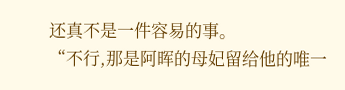还真不是一件容易的事。
“不行,那是阿晖的母妃留给他的唯一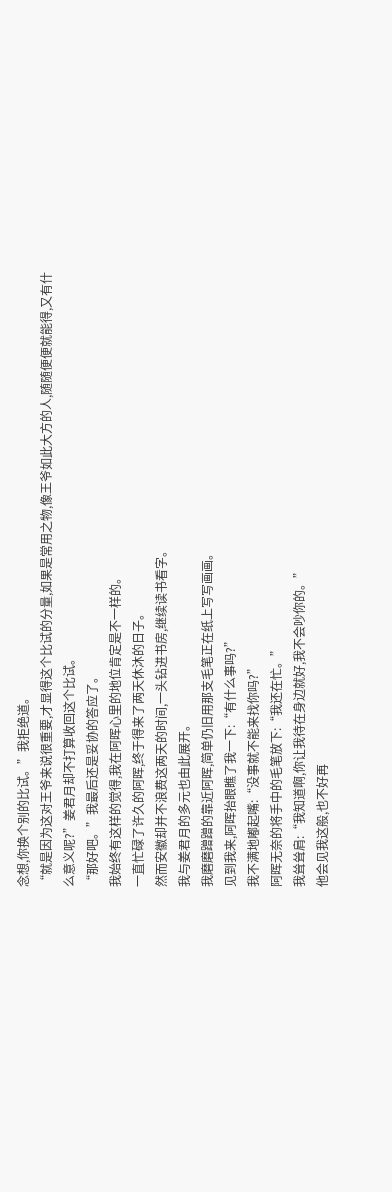念想,你换个别的比试。”我拒绝道。
“就是因为这对王爷来说很重要,才显得这个比试的分量,如果是常用之物,像王爷如此大方的人,随随便便就能得,又有什么意义呢?”姜君月却不打算收回这个比试。
“那好吧。”我最后还是妥协的答应了。
我始终有这样的觉得,我在阿晖心里的地位肯定是不一样的。
一直忙碌了许久的阿晖,终于得来了两天休沐的日子。
然而安徽却并不浪费这两天的时间,一头钻进书房,继续读书看字。
我与姜君月的多元也由此展开。
我磨磨蹭蹭的靠近阿晖,简单仍旧用那支毛笔正在纸上写写画画。
见到我来,阿晖抬眼瞧了我一下:“有什么事吗?”
我不满地嘟起嘴:“没事就不能来找你吗?”
阿晖无奈的将手中的毛笔放下:“我还在忙。”
我耸耸肩:“我知道啊,你让我待在身边就好,我不会吵你的。”
他会见我这般,也不好再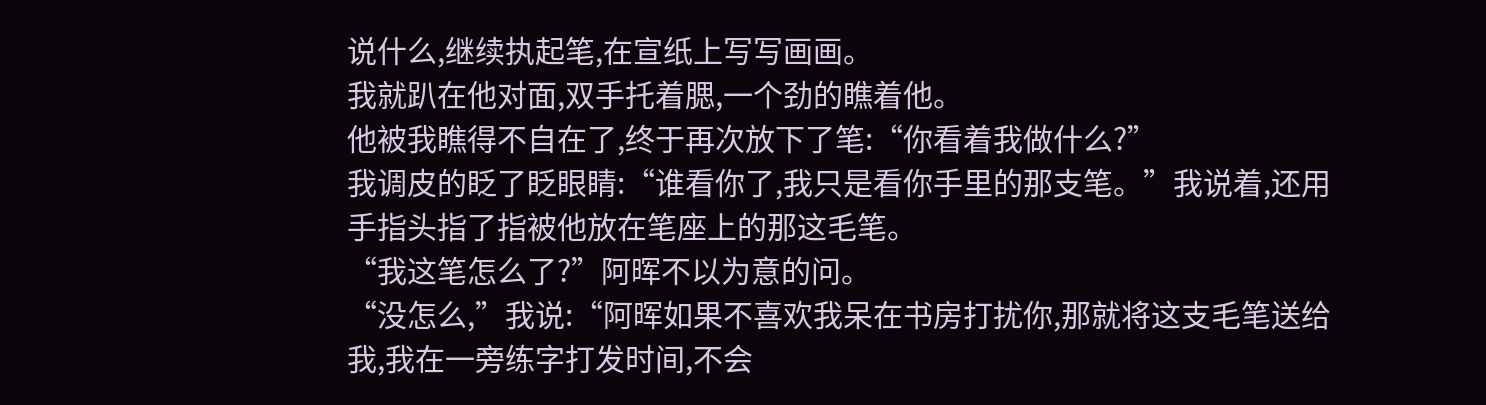说什么,继续执起笔,在宣纸上写写画画。
我就趴在他对面,双手托着腮,一个劲的瞧着他。
他被我瞧得不自在了,终于再次放下了笔:“你看着我做什么?”
我调皮的眨了眨眼睛:“谁看你了,我只是看你手里的那支笔。”我说着,还用手指头指了指被他放在笔座上的那这毛笔。
“我这笔怎么了?”阿晖不以为意的问。
“没怎么,”我说:“阿晖如果不喜欢我呆在书房打扰你,那就将这支毛笔送给我,我在一旁练字打发时间,不会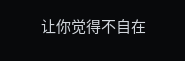让你觉得不自在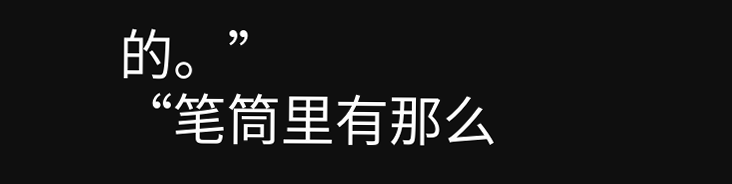的。”
“笔筒里有那么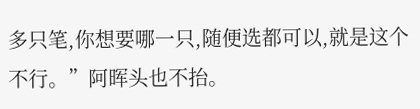多只笔,你想要哪一只,随便选都可以,就是这个不行。”阿晖头也不抬。